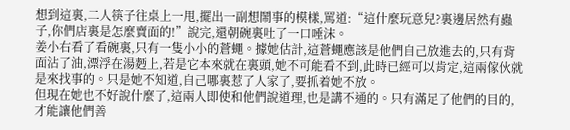想到這裏,二人筷子往桌上一甩,擺出一副想鬧事的模樣,罵道:“這什麼玩意兒?裏邊居然有蟲子,你們店裏是怎麼賣面的!”說完,還朝碗裏吐了一口唾沫。
姜小右看了看碗裏,只有一隻小小的蒼蠅。據她估計,這蒼蠅應該是他們自己放進去的,只有背面沾了油,漂浮在湯麪上,若是它本來就在裏頭,她不可能看不到,此時已經可以肯定,這兩傢伙就是來找事的。只是她不知道,自己哪裏惹了人家了,要抓着她不放。
但現在她也不好說什麼了,這兩人即使和他們說道理,也是講不通的。只有滿足了他們的目的,才能讓他們善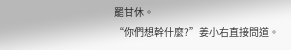罷甘休。
“你們想幹什麼?”姜小右直接問道。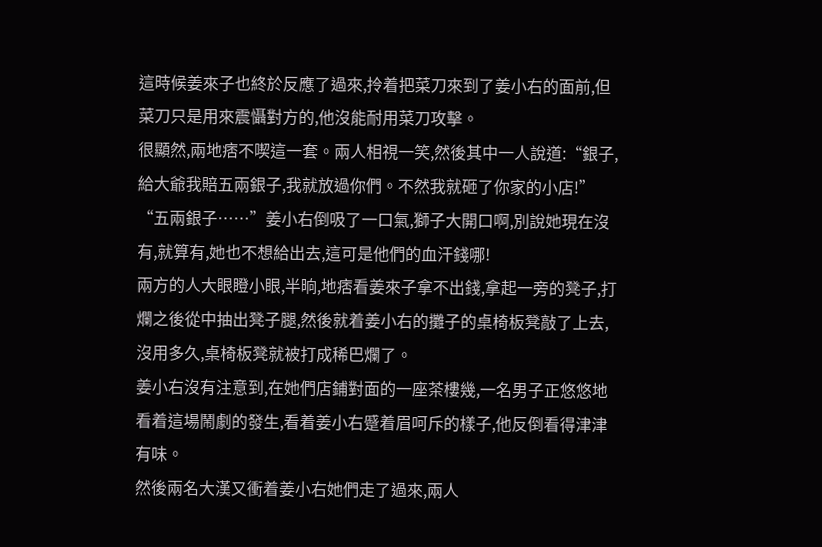這時候姜來子也終於反應了過來,拎着把菜刀來到了姜小右的面前,但菜刀只是用來震懾對方的,他沒能耐用菜刀攻擊。
很顯然,兩地痞不喫這一套。兩人相視一笑,然後其中一人說道:“銀子,給大爺我賠五兩銀子,我就放過你們。不然我就砸了你家的小店!”
“五兩銀子……”姜小右倒吸了一口氣,獅子大開口啊,別說她現在沒有,就算有,她也不想給出去,這可是他們的血汗錢哪!
兩方的人大眼瞪小眼,半晌,地痞看姜來子拿不出錢,拿起一旁的凳子,打爛之後從中抽出凳子腿,然後就着姜小右的攤子的桌椅板凳敲了上去,沒用多久,桌椅板凳就被打成稀巴爛了。
姜小右沒有注意到,在她們店鋪對面的一座茶樓幾,一名男子正悠悠地看着這場鬧劇的發生,看着姜小右蹙着眉呵斥的樣子,他反倒看得津津有味。
然後兩名大漢又衝着姜小右她們走了過來,兩人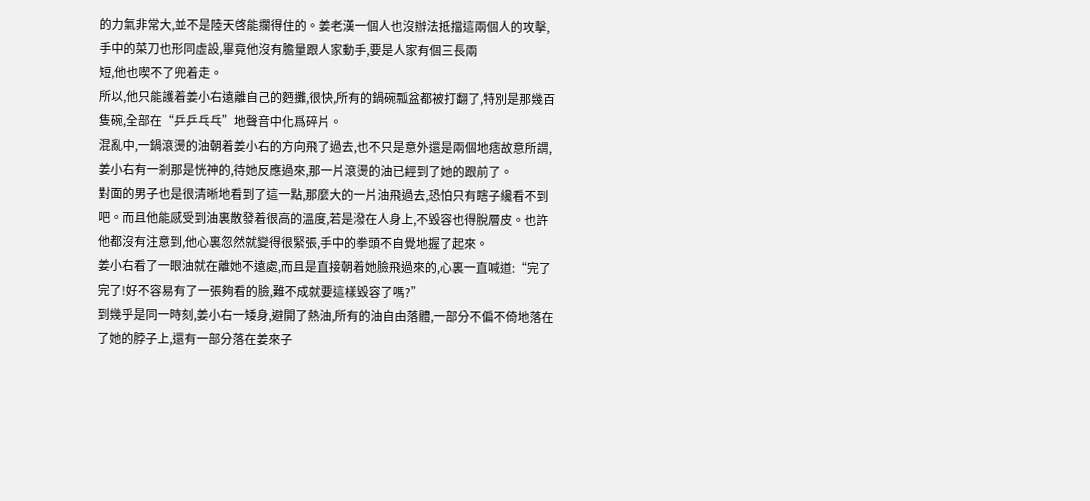的力氣非常大,並不是陸天啓能攔得住的。姜老漢一個人也沒辦法抵擋這兩個人的攻擊,手中的菜刀也形同虛設,畢竟他沒有膽量跟人家動手,要是人家有個三長兩
短,他也喫不了兜着走。
所以,他只能護着姜小右遠離自己的麪攤,很快,所有的鍋碗瓢盆都被打翻了,特別是那幾百隻碗,全部在“乒乒乓乓”地聲音中化爲碎片。
混亂中,一鍋滾燙的油朝着姜小右的方向飛了過去,也不只是意外還是兩個地痞故意所謂,姜小右有一剎那是恍神的,待她反應過來,那一片滾燙的油已經到了她的跟前了。
對面的男子也是很清晰地看到了這一點,那麼大的一片油飛過去,恐怕只有瞎子纔看不到吧。而且他能感受到油裏散發着很高的溫度,若是潑在人身上,不毀容也得脫層皮。也許他都沒有注意到,他心裏忽然就變得很緊張,手中的拳頭不自覺地握了起來。
姜小右看了一眼油就在離她不遠處,而且是直接朝着她臉飛過來的,心裏一直喊道:“完了完了!好不容易有了一張夠看的臉,難不成就要這樣毀容了嗎?”
到幾乎是同一時刻,姜小右一矮身,避開了熱油,所有的油自由落體,一部分不偏不倚地落在了她的脖子上,還有一部分落在姜來子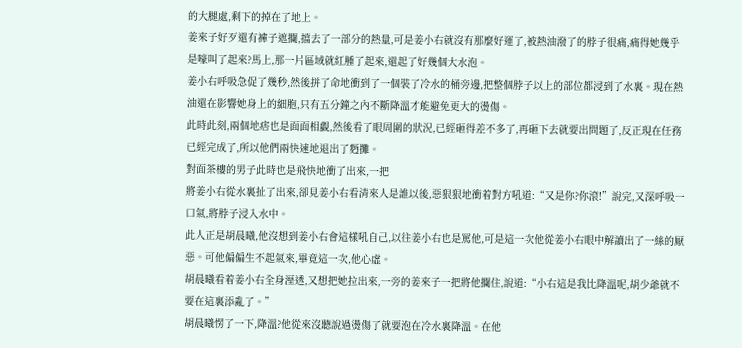的大腿處,剩下的掉在了地上。
姜來子好歹還有褲子遮攔,擋去了一部分的熱量,可是姜小右就沒有那麼好運了,被熱油潑了的脖子很痛,痛得她幾乎是嚎叫了起來?馬上,那一片區域就紅腫了起來,還起了好幾個大水泡。
姜小右呼吸急促了幾秒,然後拼了命地衝到了一個裝了冷水的桶旁邊,把整個脖子以上的部位都浸到了水裏。現在熱油還在影響她身上的細胞,只有五分鐘之內不斷降溫才能避免更大的燙傷。
此時此刻,兩個地痞也是面面相覷,然後看了眼周圍的狀況,已經砸得差不多了,再砸下去就要出問題了,反正現在任務已經完成了,所以他們兩快速地退出了麪攤。
對面茶樓的男子此時也是飛快地衝了出來,一把
將姜小右從水裏扯了出來,卻見姜小右看清來人是誰以後,惡狠狠地衝着對方吼道:“又是你?你滾!”說完,又深呼吸一口氣,將脖子浸入水中。
此人正是胡晨曦,他沒想到姜小右會這樣吼自己,以往姜小右也是罵他,可是這一次他從姜小右眼中解讀出了一絲的厭惡。可他偏偏生不起氣來,畢竟這一次,他心虛。
胡晨曦看着姜小右全身溼透,又想把她拉出來,一旁的姜來子一把將他攔住,說道:“小右這是我比降溫呢,胡少爺就不要在這裏添亂了。”
胡晨曦愣了一下,降溫?他從來沒聽說過燙傷了就要泡在冷水裏降溫。在他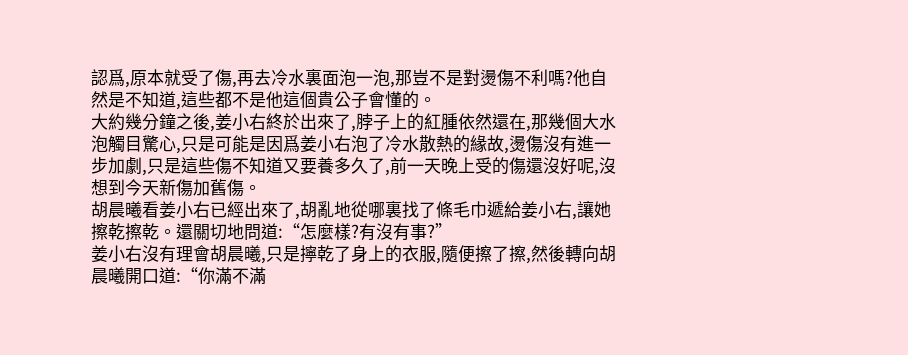認爲,原本就受了傷,再去冷水裏面泡一泡,那豈不是對燙傷不利嗎?他自然是不知道,這些都不是他這個貴公子會懂的。
大約幾分鐘之後,姜小右終於出來了,脖子上的紅腫依然還在,那幾個大水泡觸目驚心,只是可能是因爲姜小右泡了冷水散熱的緣故,燙傷沒有進一步加劇,只是這些傷不知道又要養多久了,前一天晚上受的傷還沒好呢,沒想到今天新傷加舊傷。
胡晨曦看姜小右已經出來了,胡亂地從哪裏找了條毛巾遞給姜小右,讓她擦乾擦乾。還關切地問道:“怎麼樣?有沒有事?”
姜小右沒有理會胡晨曦,只是擰乾了身上的衣服,隨便擦了擦,然後轉向胡晨曦開口道:“你滿不滿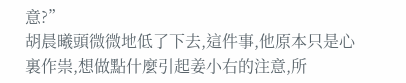意?”
胡晨曦頭微微地低了下去,這件事,他原本只是心裏作祟,想做點什麼引起姜小右的注意,所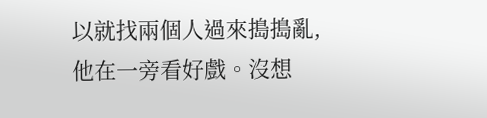以就找兩個人過來搗搗亂,他在一旁看好戲。沒想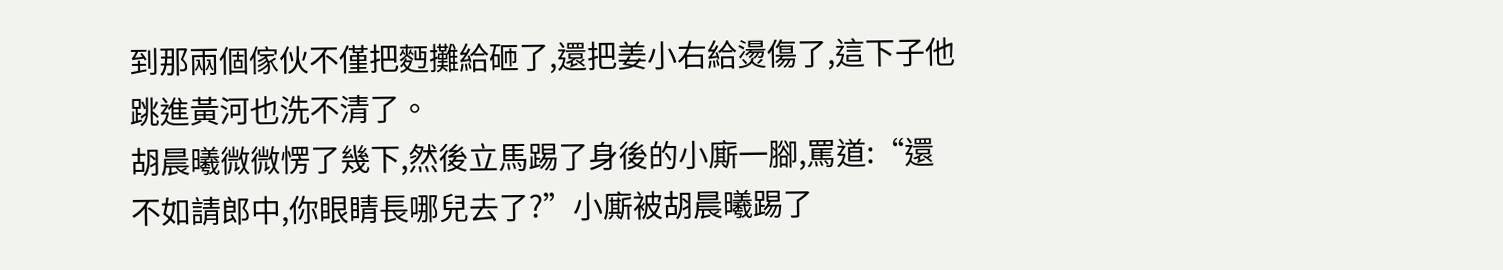到那兩個傢伙不僅把麪攤給砸了,還把姜小右給燙傷了,這下子他跳進黃河也洗不清了。
胡晨曦微微愣了幾下,然後立馬踢了身後的小廝一腳,罵道:“還不如請郎中,你眼睛長哪兒去了?”小廝被胡晨曦踢了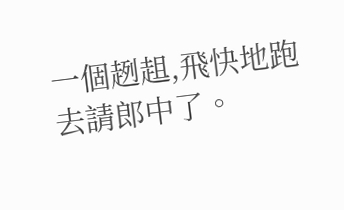一個趔趄,飛快地跑去請郎中了。